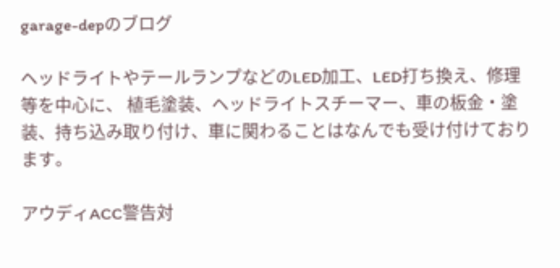garage-depのブログ

ヘッドライトやテールランプなどのLED加工、LED打ち換え、修理等を中心に、 植毛塗装、ヘッドライトスチーマー、車の板金・塗装、持ち込み取り付け、車に関わることはなんでも受け付けております。

アウディACC警告対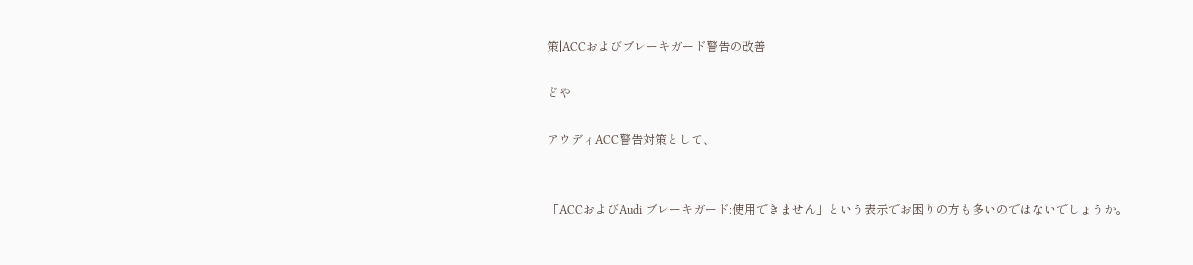策|ACCおよびブレーキガード警告の改善

どや

アウディACC警告対策として、


「ACCおよびAudi ブレーキガード:使用できません」という表示でお困りの方も多いのではないでしょうか。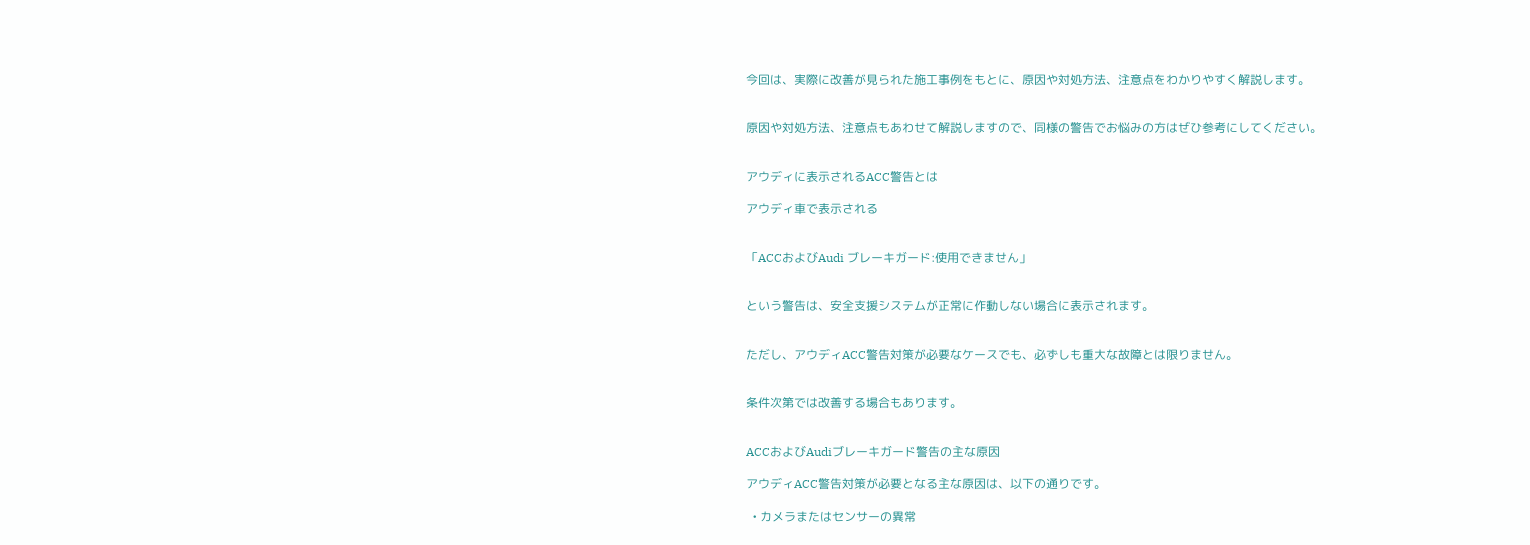今回は、実際に改善が見られた施工事例をもとに、原因や対処方法、注意点をわかりやすく解説します。


原因や対処方法、注意点もあわせて解説しますので、同様の警告でお悩みの方はぜひ参考にしてください。


アウディに表示されるACC警告とは

アウディ車で表示される


「ACCおよびAudi ブレーキガード:使用できません」


という警告は、安全支援システムが正常に作動しない場合に表示されます。


ただし、アウディACC警告対策が必要なケースでも、必ずしも重大な故障とは限りません。


条件次第では改善する場合もあります。


ACCおよびAudiブレーキガード警告の主な原因

アウディACC警告対策が必要となる主な原因は、以下の通りです。

  • カメラまたはセンサーの異常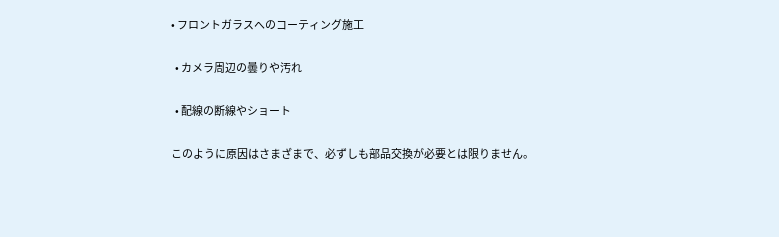• フロントガラスへのコーティング施工

  • カメラ周辺の曇りや汚れ

  • 配線の断線やショート

このように原因はさまざまで、必ずしも部品交換が必要とは限りません。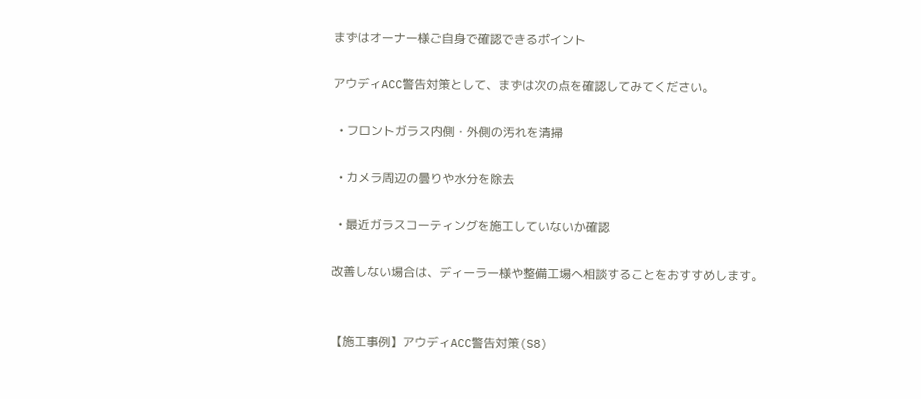まずはオーナー様ご自身で確認できるポイント

アウディACC警告対策として、まずは次の点を確認してみてください。

  • フロントガラス内側・外側の汚れを清掃

  • カメラ周辺の曇りや水分を除去

  • 最近ガラスコーティングを施工していないか確認

改善しない場合は、ディーラー様や整備工場へ相談することをおすすめします。


【施工事例】アウディACC警告対策(S8)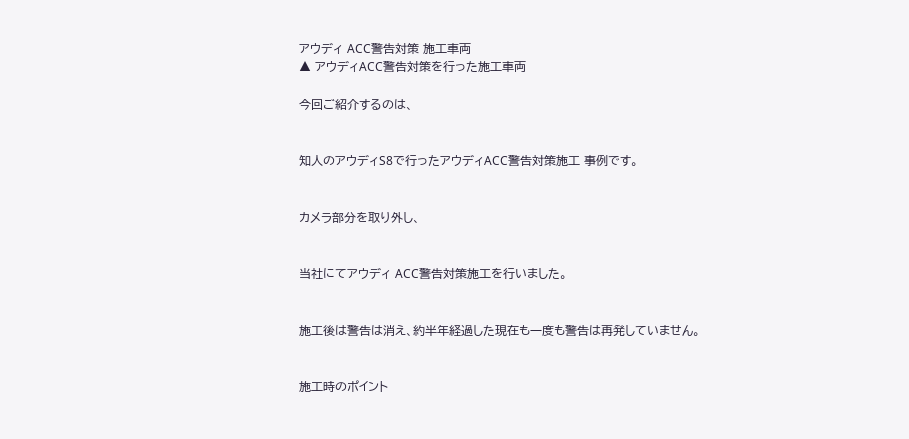アウディ ACC警告対策 施工車両
▲ アウディACC警告対策を行った施工車両

今回ご紹介するのは、


知人のアウディS8で行ったアウディACC警告対策施工 事例です。


カメラ部分を取り外し、


当社にてアウディ ACC警告対策施工を行いました。


施工後は警告は消え、約半年経過した現在も一度も警告は再発していません。


施工時のポイント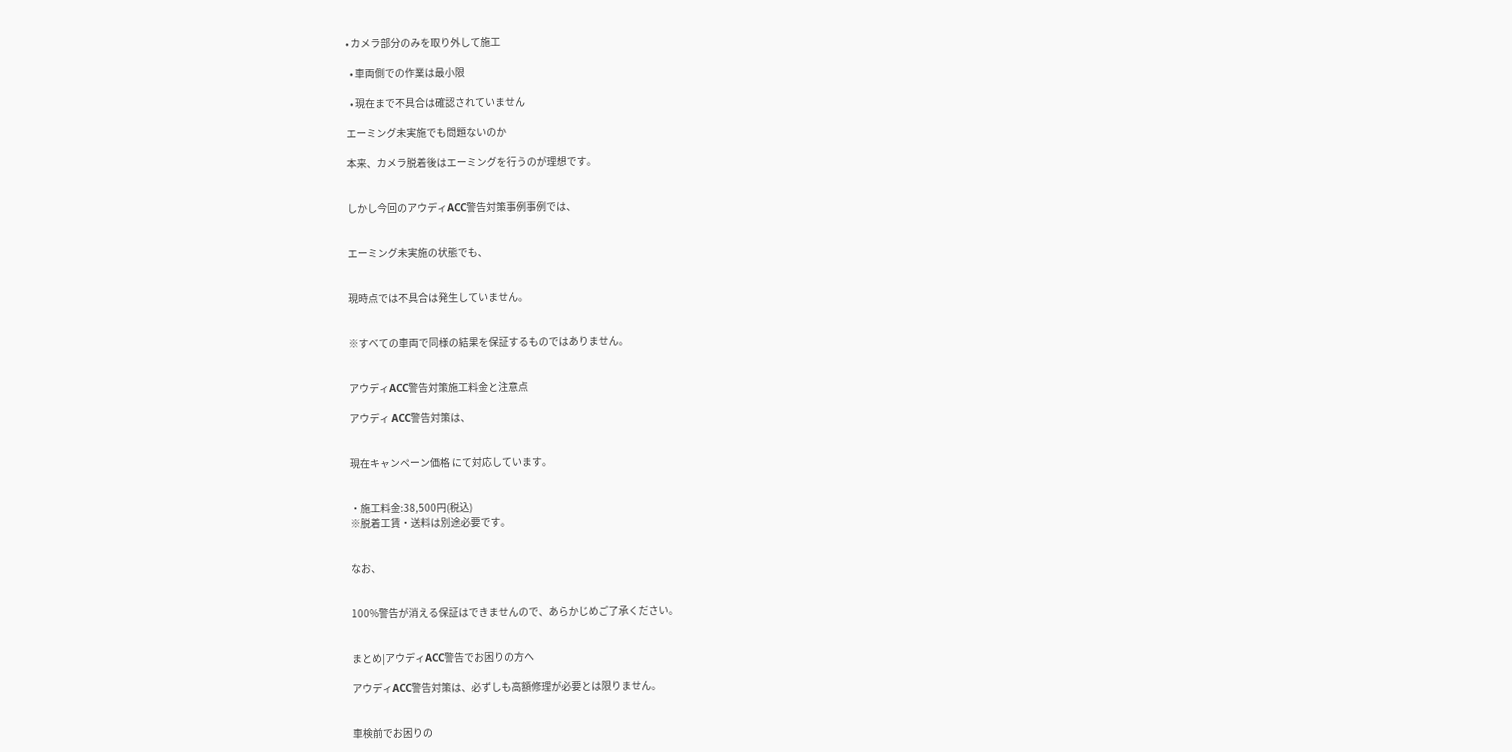• カメラ部分のみを取り外して施工

  • 車両側での作業は最小限

  • 現在まで不具合は確認されていません

エーミング未実施でも問題ないのか

本来、カメラ脱着後はエーミングを行うのが理想です。


しかし今回のアウディACC警告対策事例事例では、


エーミング未実施の状態でも、


現時点では不具合は発生していません。


※すべての車両で同様の結果を保証するものではありません。


アウディACC警告対策施工料金と注意点

アウディ ACC警告対策は、


現在キャンペーン価格 にて対応しています。


・施工料金:38,500円(税込)
※脱着工賃・送料は別途必要です。


なお、


100%警告が消える保証はできませんので、あらかじめご了承ください。


まとめ|アウディACC警告でお困りの方へ

アウディACC警告対策は、必ずしも高額修理が必要とは限りません。


車検前でお困りの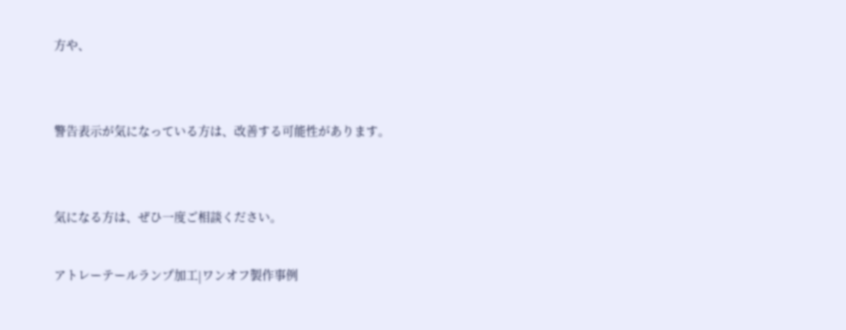方や、


警告表示が気になっている方は、改善する可能性があります。


気になる方は、ぜひ一度ご相談ください。

アトレーテールランプ加工|ワンオフ製作事例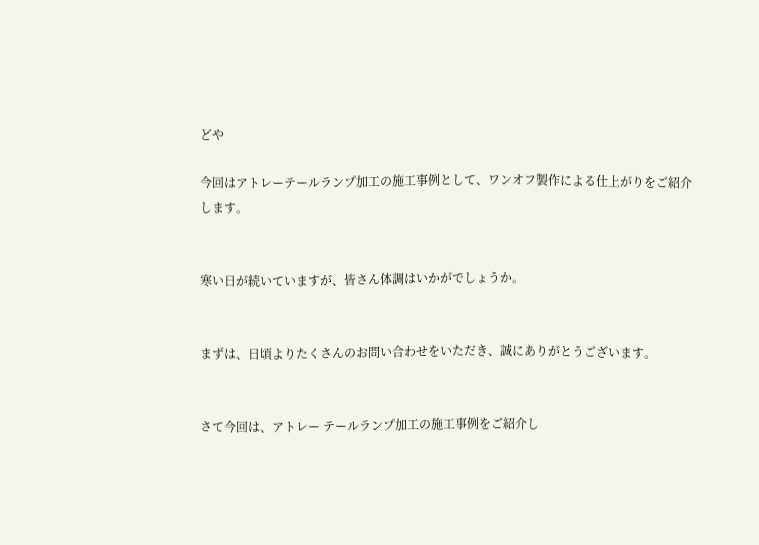どや

今回はアトレーテールランプ加工の施工事例として、ワンオフ製作による仕上がりをご紹介します。


寒い日が続いていますが、皆さん体調はいかがでしょうか。


まずは、日頃よりたくさんのお問い合わせをいただき、誠にありがとうございます。


さて今回は、アトレー テールランプ加工の施工事例をご紹介し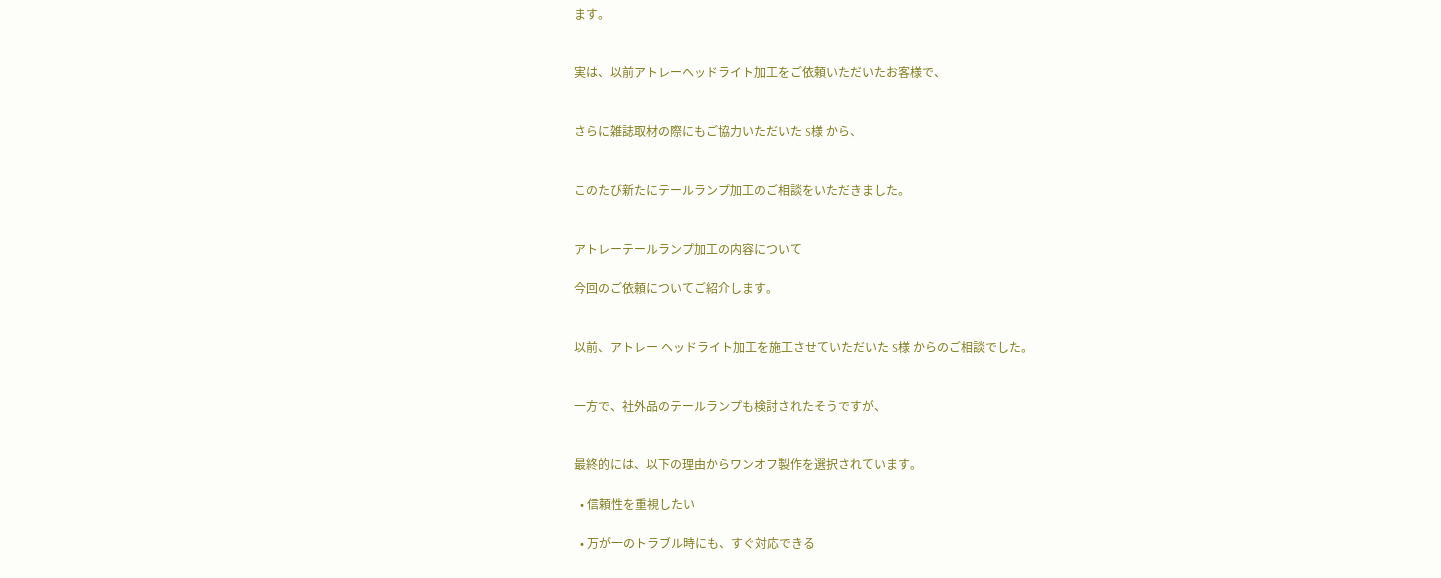ます。


実は、以前アトレーヘッドライト加工をご依頼いただいたお客様で、


さらに雑誌取材の際にもご協力いただいた S様 から、


このたび新たにテールランプ加工のご相談をいただきました。


アトレーテールランプ加工の内容について

今回のご依頼についてご紹介します。


以前、アトレー ヘッドライト加工を施工させていただいた S様 からのご相談でした。


一方で、社外品のテールランプも検討されたそうですが、


最終的には、以下の理由からワンオフ製作を選択されています。

  • 信頼性を重視したい

  • 万が一のトラブル時にも、すぐ対応できる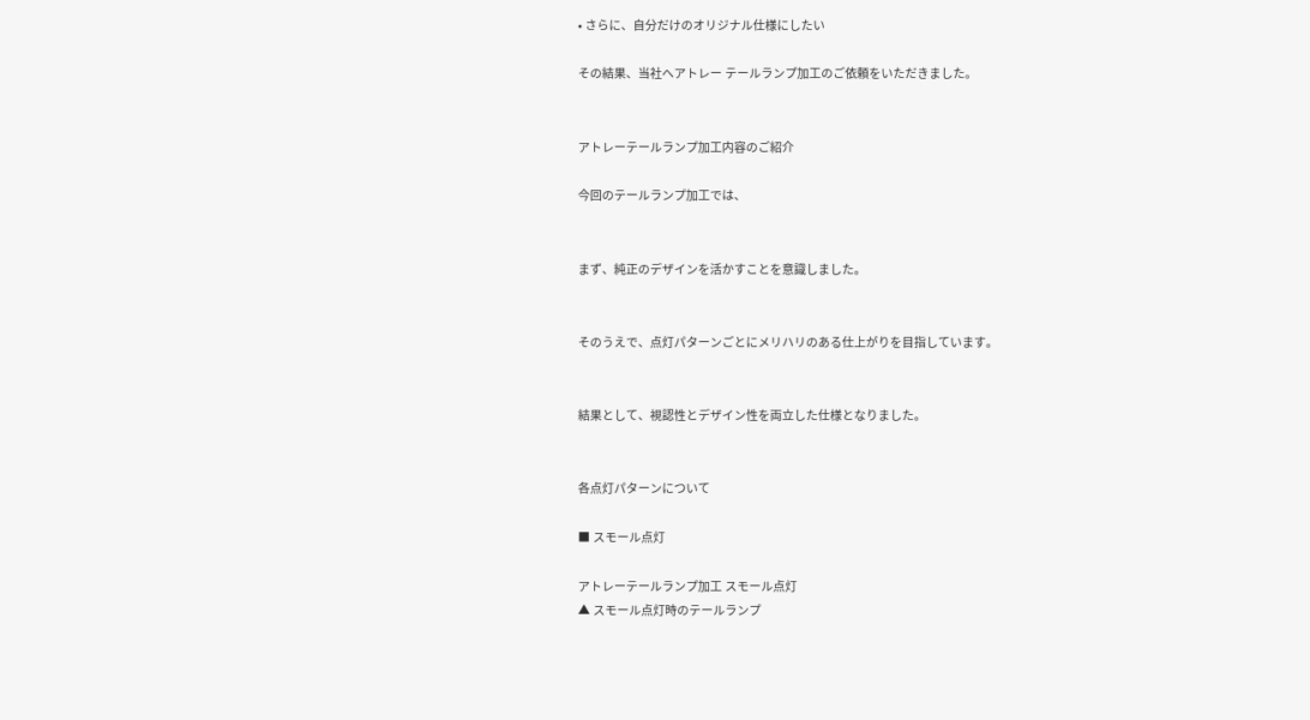• さらに、自分だけのオリジナル仕様にしたい

その結果、当社へアトレー テールランプ加工のご依頼をいただきました。


アトレーテールランプ加工内容のご紹介

今回のテールランプ加工では、


まず、純正のデザインを活かすことを意識しました。


そのうえで、点灯パターンごとにメリハリのある仕上がりを目指しています。


結果として、視認性とデザイン性を両立した仕様となりました。


各点灯パターンについて

■ スモール点灯

アトレーテールランプ加工 スモール点灯
▲ スモール点灯時のテールランプ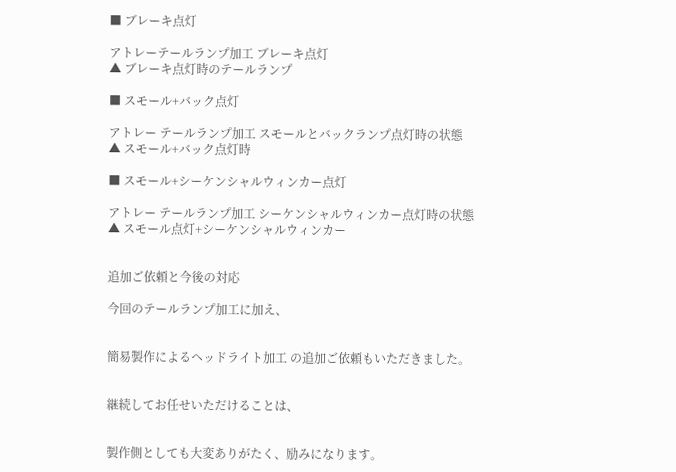■ ブレーキ点灯

アトレーテールランプ加工 ブレーキ点灯
▲ ブレーキ点灯時のテールランプ

■ スモール+バック点灯

アトレー テールランプ加工 スモールとバックランプ点灯時の状態
▲ スモール+バック点灯時

■ スモール+シーケンシャルウィンカー点灯

アトレー テールランプ加工 シーケンシャルウィンカー点灯時の状態
▲ スモール点灯+シーケンシャルウィンカー


追加ご依頼と今後の対応

今回のテールランプ加工に加え、


簡易製作によるヘッドライト加工 の追加ご依頼もいただきました。


継続してお任せいただけることは、


製作側としても大変ありがたく、励みになります。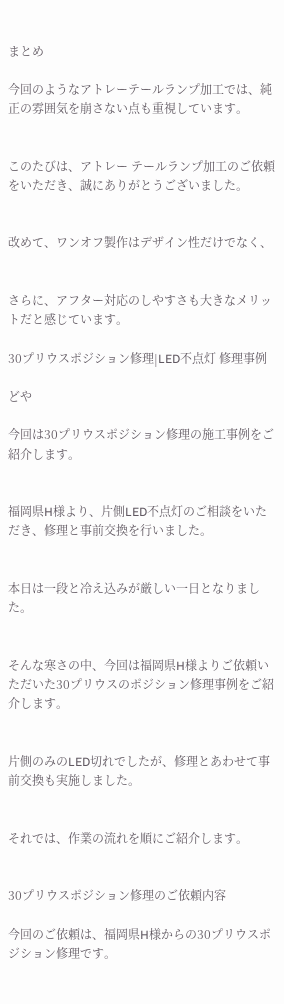まとめ

今回のようなアトレーテールランプ加工では、純正の雰囲気を崩さない点も重視しています。


このたびは、アトレー テールランプ加工のご依頼をいただき、誠にありがとうございました。


改めて、ワンオフ製作はデザイン性だけでなく、


さらに、アフター対応のしやすさも大きなメリットだと感じています。

30プリウスポジション修理|LED不点灯 修理事例

どや

今回は30プリウスポジション修理の施工事例をご紹介します。


福岡県H様より、片側LED不点灯のご相談をいただき、修理と事前交換を行いました。


本日は一段と冷え込みが厳しい一日となりました。


そんな寒さの中、今回は福岡県H様よりご依頼いただいた30プリウスのポジション修理事例をご紹介します。


片側のみのLED切れでしたが、修理とあわせて事前交換も実施しました。


それでは、作業の流れを順にご紹介します。


30プリウスポジション修理のご依頼内容

今回のご依頼は、福岡県H様からの30プリウスポジション修理です。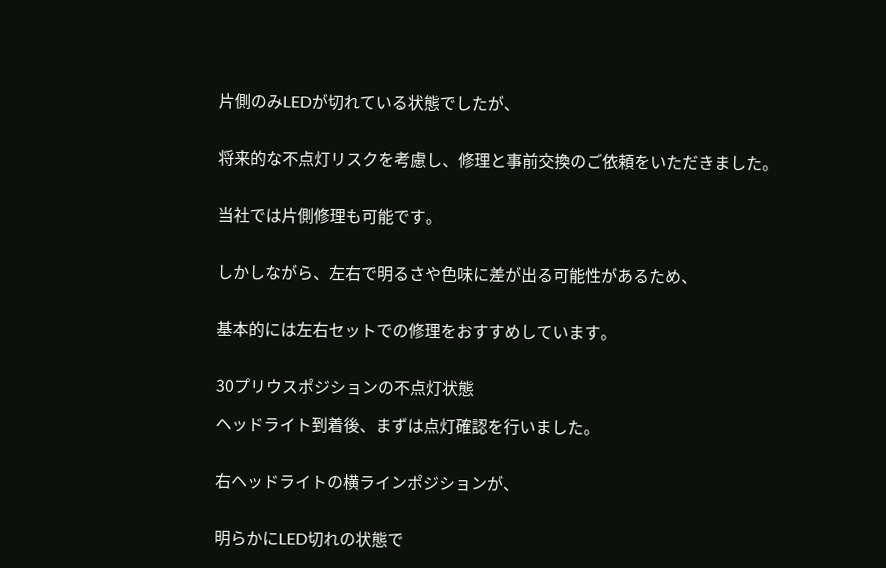片側のみLEDが切れている状態でしたが、


将来的な不点灯リスクを考慮し、修理と事前交換のご依頼をいただきました。


当社では片側修理も可能です。


しかしながら、左右で明るさや色味に差が出る可能性があるため、


基本的には左右セットでの修理をおすすめしています。


30プリウスポジションの不点灯状態

ヘッドライト到着後、まずは点灯確認を行いました。


右ヘッドライトの横ラインポジションが、


明らかにLED切れの状態で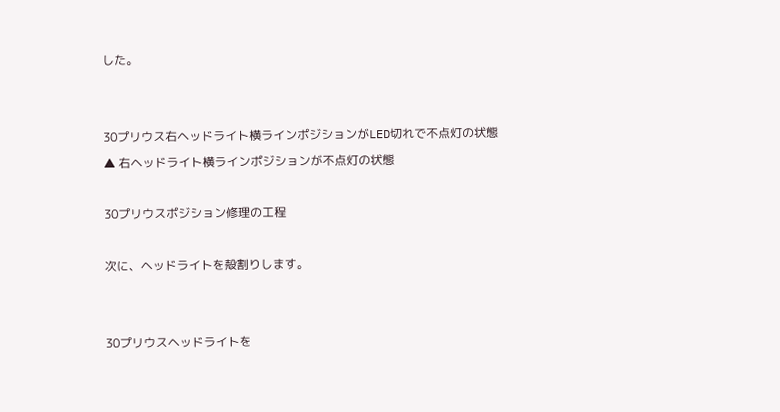した。


30プリウス右ヘッドライト横ラインポジションがLED切れで不点灯の状態
▲ 右ヘッドライト横ラインポジションが不点灯の状態

30プリウスポジション修理の工程

次に、ヘッドライトを殻割りします。


30プリウスヘッドライトを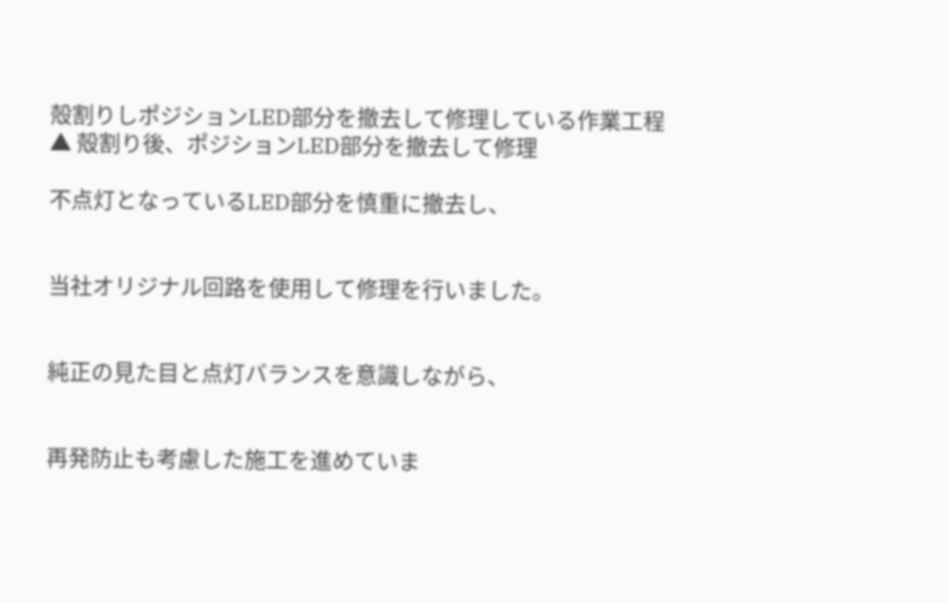殻割りしポジションLED部分を撤去して修理している作業工程
▲ 殻割り後、ポジションLED部分を撤去して修理

不点灯となっているLED部分を慎重に撤去し、


当社オリジナル回路を使用して修理を行いました。


純正の見た目と点灯バランスを意識しながら、


再発防止も考慮した施工を進めていま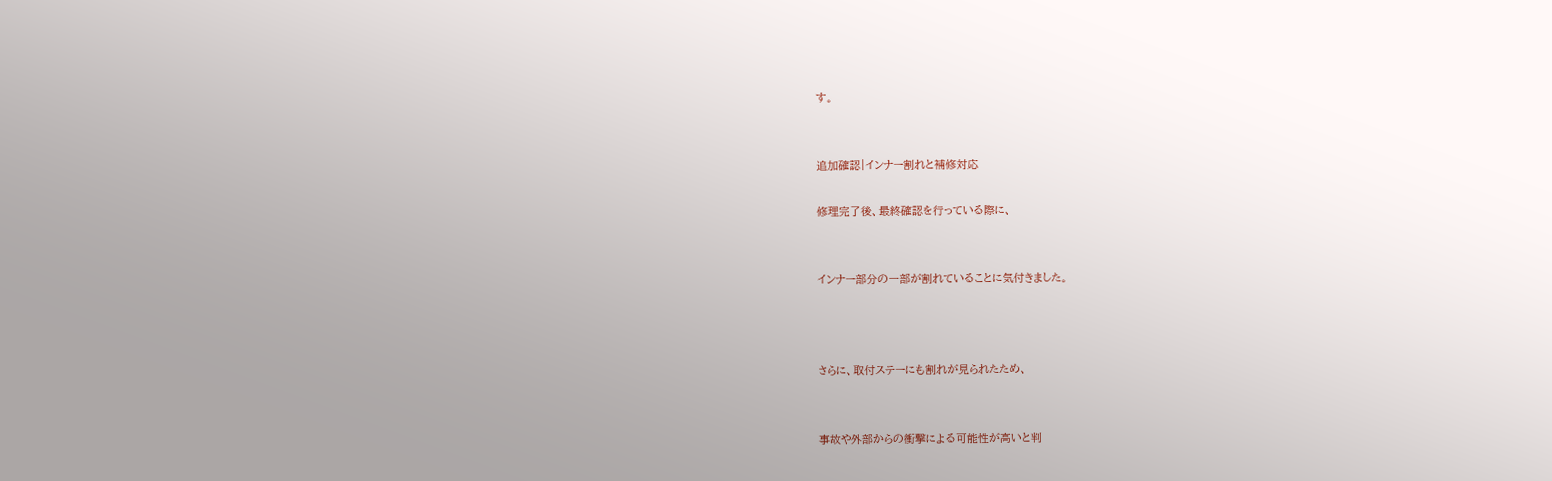す。


追加確認|インナー割れと補修対応

修理完了後、最終確認を行っている際に、


インナー部分の一部が割れていることに気付きました。



さらに、取付ステーにも割れが見られたため、


事故や外部からの衝撃による可能性が高いと判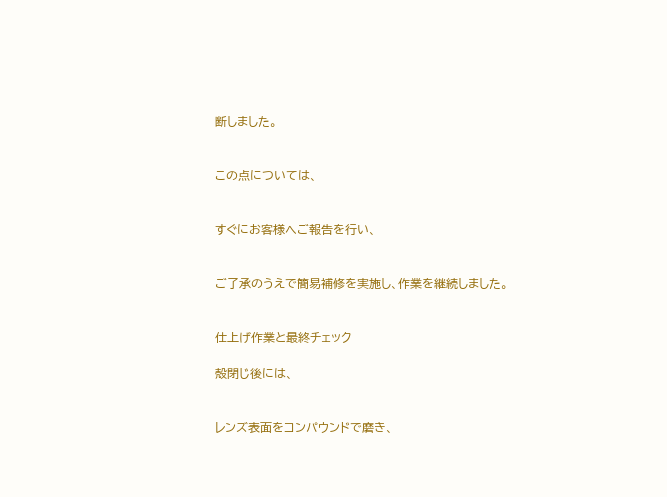断しました。


この点については、


すぐにお客様へご報告を行い、


ご了承のうえで簡易補修を実施し、作業を継続しました。


仕上げ作業と最終チェック

殻閉じ後には、


レンズ表面をコンパウンドで磨き、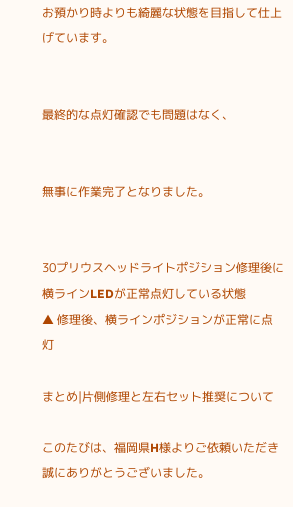お預かり時よりも綺麗な状態を目指して仕上げています。


最終的な点灯確認でも問題はなく、


無事に作業完了となりました。


30プリウスヘッドライトポジション修理後に横ラインLEDが正常点灯している状態
▲ 修理後、横ラインポジションが正常に点灯

まとめ|片側修理と左右セット推奨について

このたびは、福岡県H様よりご依頼いただき誠にありがとうございました。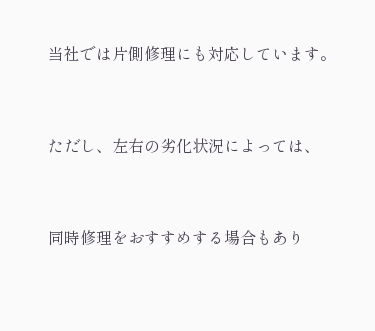当社では片側修理にも対応しています。


ただし、左右の劣化状況によっては、


同時修理をおすすめする場合もあり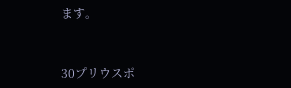ます。


30プリウスポ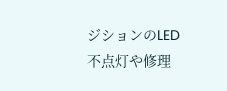ジションのLED不点灯や修理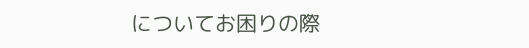についてお困りの際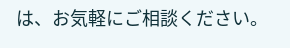は、お気軽にご相談ください。